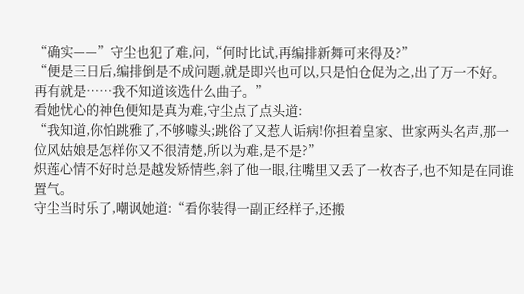“确实——”守尘也犯了难,问,“何时比试,再编排新舞可来得及?”
“便是三日后,编排倒是不成问题,就是即兴也可以,只是怕仓促为之,出了万一不好。再有就是……我不知道该选什么曲子。”
看她忧心的神色便知是真为难,守尘点了点头道:
“我知道,你怕跳雅了,不够噱头;跳俗了又惹人诟病!你担着皇家、世家两头名声,那一位风姑娘是怎样你又不很清楚,所以为难,是不是?”
炽莲心情不好时总是越发矫情些,斜了他一眼,往嘴里又丢了一枚杏子,也不知是在同谁置气。
守尘当时乐了,嘲讽她道:“看你装得一副正经样子,还搬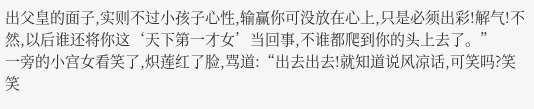出父皇的面子,实则不过小孩子心性,输赢你可没放在心上,只是必须出彩!解气!不然,以后谁还将你这‘天下第一才女’当回事,不谁都爬到你的头上去了。”
一旁的小宫女看笑了,炽莲红了脸,骂道:“出去出去!就知道说风凉话,可笑吗?笑笑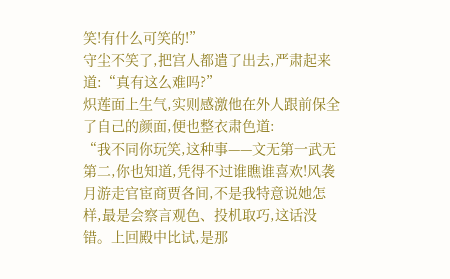笑!有什么可笑的!”
守尘不笑了,把宫人都遣了出去,严肃起来道:“真有这么难吗?”
炽莲面上生气,实则感激他在外人跟前保全了自己的颜面,便也整衣肃色道:
“我不同你玩笑,这种事——文无第一武无第二,你也知道,凭得不过谁瞧谁喜欢!风袭月游走官宦商贾各间,不是我特意说她怎样,最是会察言观色、投机取巧,这话没错。上回殿中比试,是那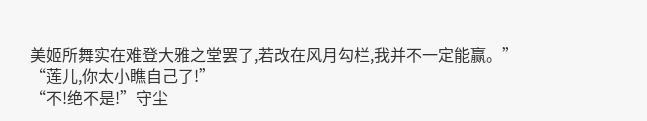美姬所舞实在难登大雅之堂罢了,若改在风月勾栏,我并不一定能赢。”
“莲儿,你太小瞧自己了!”
“不!绝不是!”守尘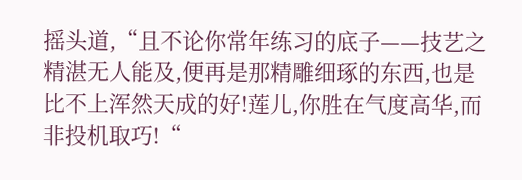摇头道,“且不论你常年练习的底子——技艺之精湛无人能及,便再是那精雕细琢的东西,也是比不上浑然天成的好!莲儿,你胜在气度高华,而非投机取巧!“